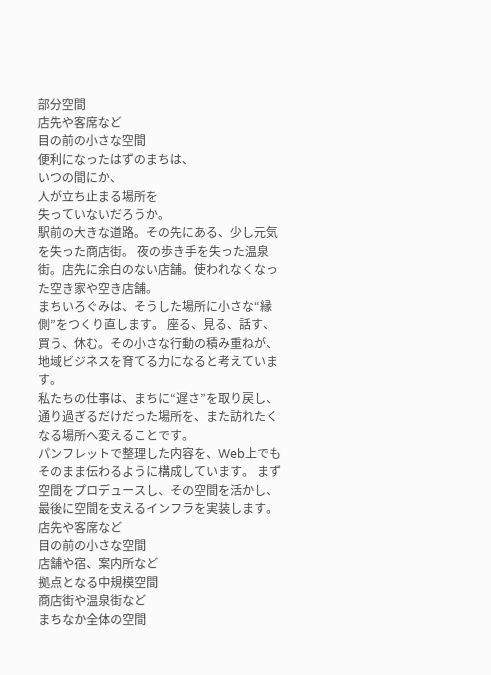部分空間
店先や客席など
目の前の小さな空間
便利になったはずのまちは、
いつの間にか、
人が立ち止まる場所を
失っていないだろうか。
駅前の大きな道路。その先にある、少し元気を失った商店街。 夜の歩き手を失った温泉街。店先に余白のない店舗。使われなくなった空き家や空き店舗。
まちいろぐみは、そうした場所に小さな“縁側”をつくり直します。 座る、見る、話す、買う、休む。その小さな行動の積み重ねが、地域ビジネスを育てる力になると考えています。
私たちの仕事は、まちに“遅さ”を取り戻し、通り過ぎるだけだった場所を、また訪れたくなる場所へ変えることです。
パンフレットで整理した内容を、Web上でもそのまま伝わるように構成しています。 まず空間をプロデュースし、その空間を活かし、最後に空間を支えるインフラを実装します。
店先や客席など
目の前の小さな空間
店舗や宿、案内所など
拠点となる中規模空間
商店街や温泉街など
まちなか全体の空間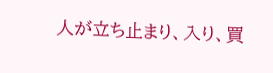人が立ち止まり、入り、買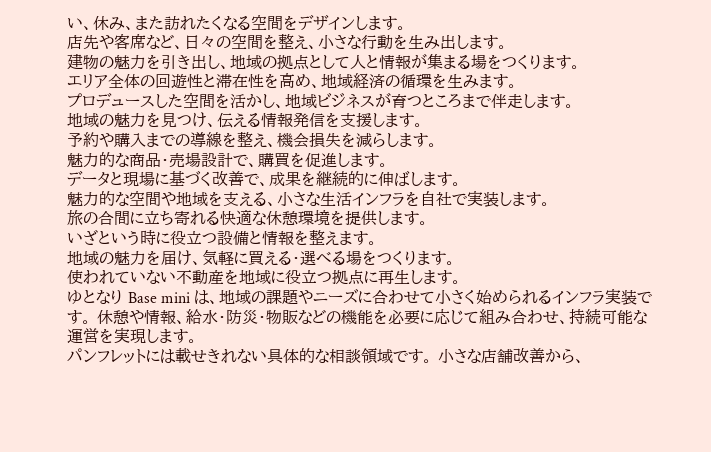い、休み、また訪れたくなる空間をデザインします。
店先や客席など、日々の空間を整え、小さな行動を生み出します。
建物の魅力を引き出し、地域の拠点として人と情報が集まる場をつくります。
エリア全体の回遊性と滞在性を高め、地域経済の循環を生みます。
プロデュースした空間を活かし、地域ビジネスが育つところまで伴走します。
地域の魅力を見つけ、伝える情報発信を支援します。
予約や購入までの導線を整え、機会損失を減らします。
魅力的な商品・売場設計で、購買を促進します。
データと現場に基づく改善で、成果を継続的に伸ばします。
魅力的な空間や地域を支える、小さな生活インフラを自社で実装します。
旅の合間に立ち寄れる快適な休憩環境を提供します。
いざという時に役立つ設備と情報を整えます。
地域の魅力を届け、気軽に買える・選べる場をつくります。
使われていない不動産を地域に役立つ拠点に再生します。
ゆとなり Base mini は、地域の課題やニーズに合わせて小さく始められるインフラ実装です。 休憩や情報、給水・防災・物販などの機能を必要に応じて組み合わせ、持続可能な運営を実現します。
パンフレットには載せきれない具体的な相談領域です。 小さな店舗改善から、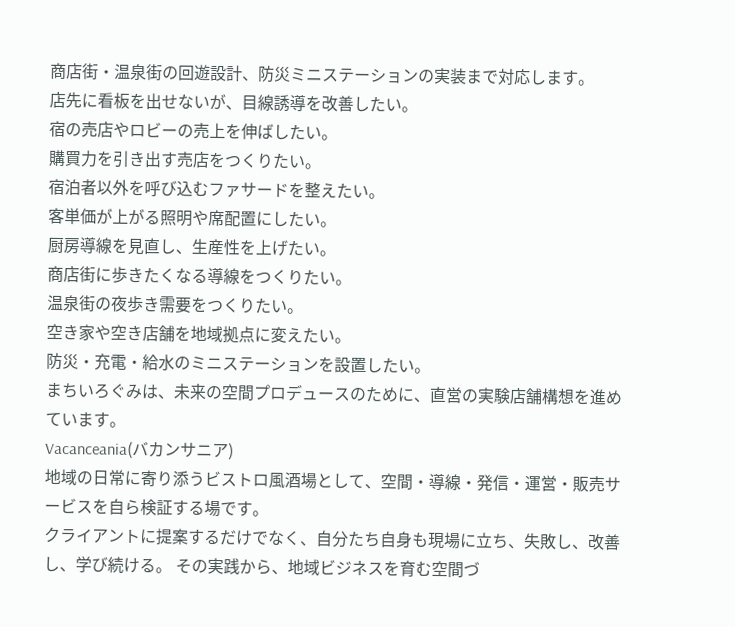商店街・温泉街の回遊設計、防災ミニステーションの実装まで対応します。
店先に看板を出せないが、目線誘導を改善したい。
宿の売店やロビーの売上を伸ばしたい。
購買力を引き出す売店をつくりたい。
宿泊者以外を呼び込むファサードを整えたい。
客単価が上がる照明や席配置にしたい。
厨房導線を見直し、生産性を上げたい。
商店街に歩きたくなる導線をつくりたい。
温泉街の夜歩き需要をつくりたい。
空き家や空き店舗を地域拠点に変えたい。
防災・充電・給水のミニステーションを設置したい。
まちいろぐみは、未来の空間プロデュースのために、直営の実験店舗構想を進めています。
Vacanceania(バカンサニア)
地域の日常に寄り添うビストロ風酒場として、空間・導線・発信・運営・販売サービスを自ら検証する場です。
クライアントに提案するだけでなく、自分たち自身も現場に立ち、失敗し、改善し、学び続ける。 その実践から、地域ビジネスを育む空間づ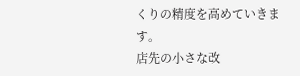くりの精度を高めていきます。
店先の小さな改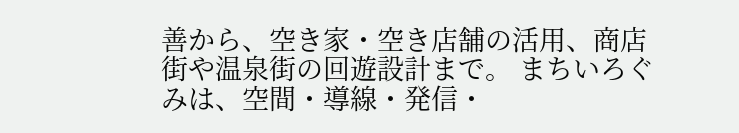善から、空き家・空き店舗の活用、商店街や温泉街の回遊設計まで。 まちいろぐみは、空間・導線・発信・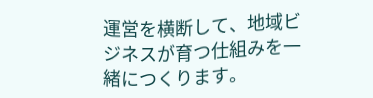運営を横断して、地域ビジネスが育つ仕組みを一緒につくります。